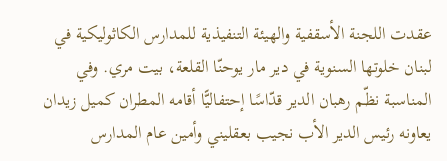عقدت اللجنة الأسقفية والهيئة التنفيذية للمدارس الكاثوليكية في لبنان خلوتها السنوية في دير مار يوحنّا القلعة، بيت مري. وفي المناسبة نظّم رهبان الدير قدّاسًا إحتفاليًّا أقامه المطران كميل زيدان يعاونه رئيس الدير الأب نجيب بعقليني وأمين عام المدارس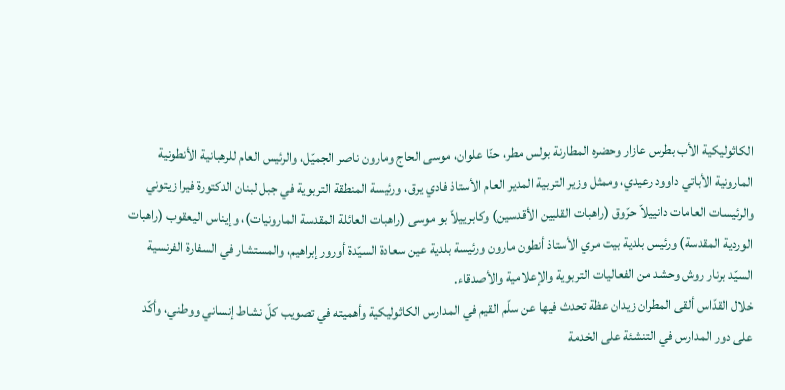الكاثوليكية الأب بطرس عازار وحضره المطارنة بولس مطر، حنّا علوان، موسى الحاج ومارون ناصر الجميّل، والرئيس العام للرهبانية الأنطونية المارونية الأباتي داوود رعيدي، وممثل وزير التربية المدير العام الأستاذ فادي يرق، ورئيسة المنطقة التربوية في جبل لبنان الدكتورة فيرا زيتوني والرئيسات العامات دانييلاّ حرّوق (راهبات القلبين الأقدسين) وكابرييلاّ بو موسى (راهبات العائلة المقدسة المارونيات)، وإيناس اليعقوب (راهبات الوردية المقدسة) ورئيس بلدية بيت مري الأستاذ أنطون مارون ورئيسة بلدية عين سعادة السيّدة أورور إبراهيم، والمستشار في السفارة الفرنسية السيّد برنار روش وحشد من الفعاليات التربوية والإعلامية والأصدقاء.
خلال القدّاس ألقى المطران زيدان عظة تحدث فيها عن سلّم القيم في المدارس الكاثوليكية وأهميته في تصويب كلّ نشاط إنساني ووطني، وأكّد على دور المدارس في التنشئة على الخدمة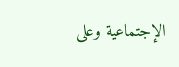الإجتماعية وعلى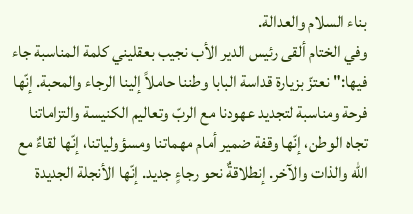بناء السلام والعدالة.
وفي الختام ألقى رئيس الدير الأب نجيب بعقليني كلمة المناسبة جاء فيها:" نعتزّ بزيارة قداسة البابا وطننا حاملاً إلينا الرجاء والمحبة. إنّها فرحة ومناسبة لتجديد عهودنا مع الربّ وتعاليم الكنيسة والتزاماتنا تجاه الوطن، إنّها وقفة ضمير أمام مهماتنا ومسؤولياتنا، إنّها لقاءٌ مع الله والذات والآخر. إنطلاقةٌ نحو رجاءٍ جديد. إنّها الأنجلة الجديدة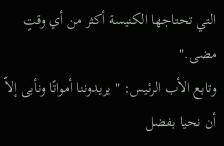التي تحتاجها الكنيسة أكثر من أي وقتٍ مضى."
وتابع الأب الرئيس: " يريدوننا أمواتًا ونأبى إلاّ أن نحيا بفضل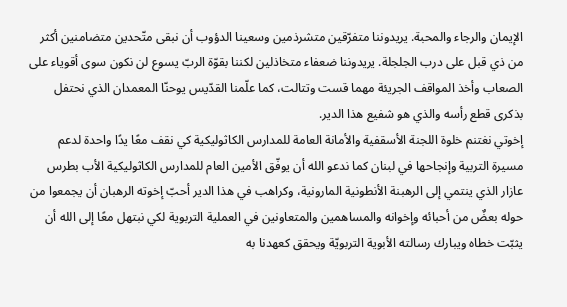الإيمان والرجاء والمحبة. يريدوننا متفرّقين متشرذمين وسعينا الدؤوب أن نبقى متّحدين متضامنين أكثر من ذي قبل على درب الجلجلة. يريدوننا ضعفاء متخاذلين لكننا بقوّة الربّ يسوع لن نكون سوى أقوياء على الصعاب وأخذ المواقف الجريئة مهما قست وتتالت، كما علّمنا القدّيس يوحنّا المعمدان الذي نحتفل بذكرى قطع رأسه والذي هو شفيع هذا الدير.
إخوتي نغتنم خلوة اللجنة الأسقفية والأمانة العامة للمدارس الكاثوليكية كي نقف معًا يدًا واحدة لدعم مسيرة التربية وإنجاحها في لبنان كما ندعو الله أن يوفّق الأمين العام للمدارس الكاثوليكية الأب بطرس عازار الذي ينتمي إلى الرهبنة الأنطونية المارونية، وكراهب في هذا الدير أحبّ إخوته الرهبان أن يجمعوا من حوله بعضٌ من أحبائه وإخوانه والمساهمين والمتعاونين في العملية التربوية لكي نبتهل معًا إلى الله أن يثبّت خطاه ويبارك رسالته الأبوية التربويّة ويحقق كعهدنا به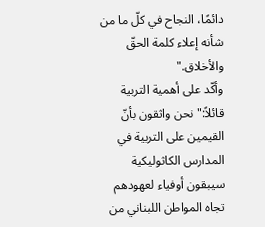دائمًا، النجاح في كلّ ما من شأنه إعلاء كلمة الحقّ والأخلاق."
وأكّد على أهمية التربية قائلاً:" نحن واثقون بأنّ القيمين على التربية في المدارس الكاثوليكية سيبقون أوفياء لعهودهم تجاه المواطن اللبناني من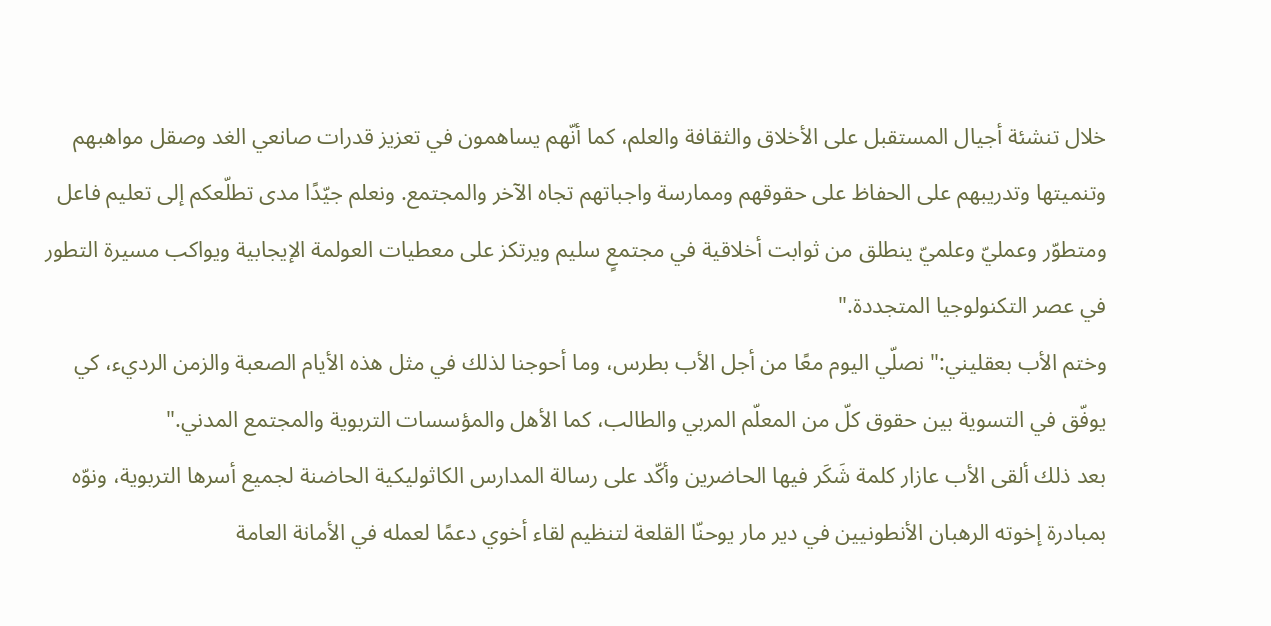خلال تنشئة أجيال المستقبل على الأخلاق والثقافة والعلم، كما أنّهم يساهمون في تعزيز قدرات صانعي الغد وصقل مواهبهم وتنميتها وتدريبهم على الحفاظ على حقوقهم وممارسة واجباتهم تجاه الآخر والمجتمع. ونعلم جيّدًا مدى تطلّعكم إلى تعليم فاعل ومتطوّر وعمليّ وعلميّ ينطلق من ثوابت أخلاقية في مجتمعٍ سليم ويرتكز على معطيات العولمة الإيجابية ويواكب مسيرة التطور في عصر التكنولوجيا المتجددة."
وختم الأب بعقليني:" نصلّي اليوم معًا من أجل الأب بطرس، وما أحوجنا لذلك في مثل هذه الأيام الصعبة والزمن الرديء، كي يوفّق في التسوية بين حقوق كلّ من المعلّم المربي والطالب، كما الأهل والمؤسسات التربوية والمجتمع المدني."
بعد ذلك ألقى الأب عازار كلمة شَكَر فيها الحاضرين وأكّد على رسالة المدارس الكاثوليكية الحاضنة لجميع أسرها التربوية، ونوّه بمبادرة إخوته الرهبان الأنطونيين في دير مار يوحنّا القلعة لتنظيم لقاء أخوي دعمًا لعمله في الأمانة العامة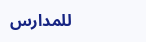للمدارس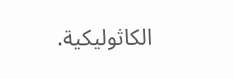الكاثوليكية.